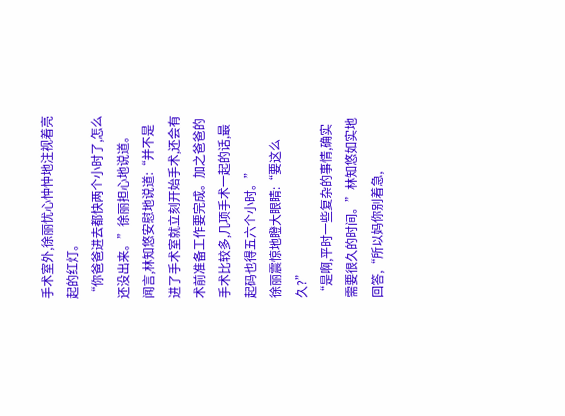手术室外,徐丽忧心忡忡地注视着亮起的红灯。
“你爸爸进去都快两个小时了,怎么还没出来。”徐丽担心地说道。
闻言,林知悠安慰地说道:“并不是进了手术室就立刻开始手术,还会有术前准备工作要完成。加之爸爸的手术比较多,几项手术一起的话,最起码也得五六个小时。”
徐丽震惊地瞪大眼睛:“要这么久?”
“是啊,平时一些复杂的事情,确实需要很久的时间。”林知悠如实地回答,“所以妈你别着急,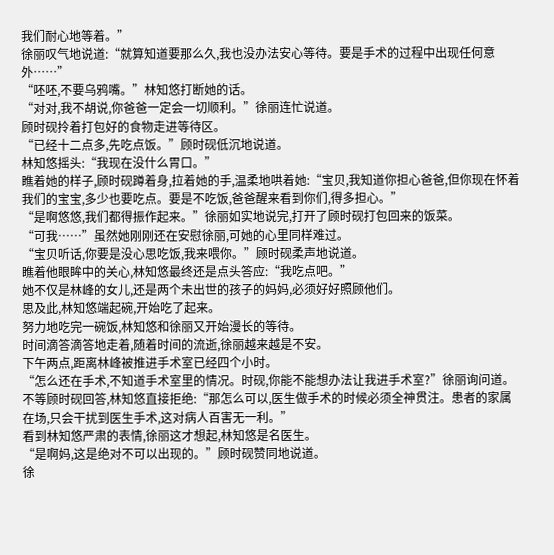我们耐心地等着。”
徐丽叹气地说道:“就算知道要那么久,我也没办法安心等待。要是手术的过程中出现任何意外……”
“呸呸,不要乌鸦嘴。”林知悠打断她的话。
“对对,我不胡说,你爸爸一定会一切顺利。”徐丽连忙说道。
顾时砚拎着打包好的食物走进等待区。
“已经十二点多,先吃点饭。”顾时砚低沉地说道。
林知悠摇头:“我现在没什么胃口。”
瞧着她的样子,顾时砚蹲着身,拉着她的手,温柔地哄着她:“宝贝,我知道你担心爸爸,但你现在怀着我们的宝宝,多少也要吃点。要是不吃饭,爸爸醒来看到你们,得多担心。”
“是啊悠悠,我们都得振作起来。”徐丽如实地说完,打开了顾时砚打包回来的饭菜。
“可我……”虽然她刚刚还在安慰徐丽,可她的心里同样难过。
“宝贝听话,你要是没心思吃饭,我来喂你。”顾时砚柔声地说道。
瞧着他眼眸中的关心,林知悠最终还是点头答应:“我吃点吧。”
她不仅是林峰的女儿,还是两个未出世的孩子的妈妈,必须好好照顾他们。
思及此,林知悠端起碗,开始吃了起来。
努力地吃完一碗饭,林知悠和徐丽又开始漫长的等待。
时间滴答滴答地走着,随着时间的流逝,徐丽越来越是不安。
下午两点,距离林峰被推进手术室已经四个小时。
“怎么还在手术,不知道手术室里的情况。时砚,你能不能想办法让我进手术室?”徐丽询问道。
不等顾时砚回答,林知悠直接拒绝:“那怎么可以,医生做手术的时候必须全神贯注。患者的家属在场,只会干扰到医生手术,这对病人百害无一利。”
看到林知悠严肃的表情,徐丽这才想起,林知悠是名医生。
“是啊妈,这是绝对不可以出现的。”顾时砚赞同地说道。
徐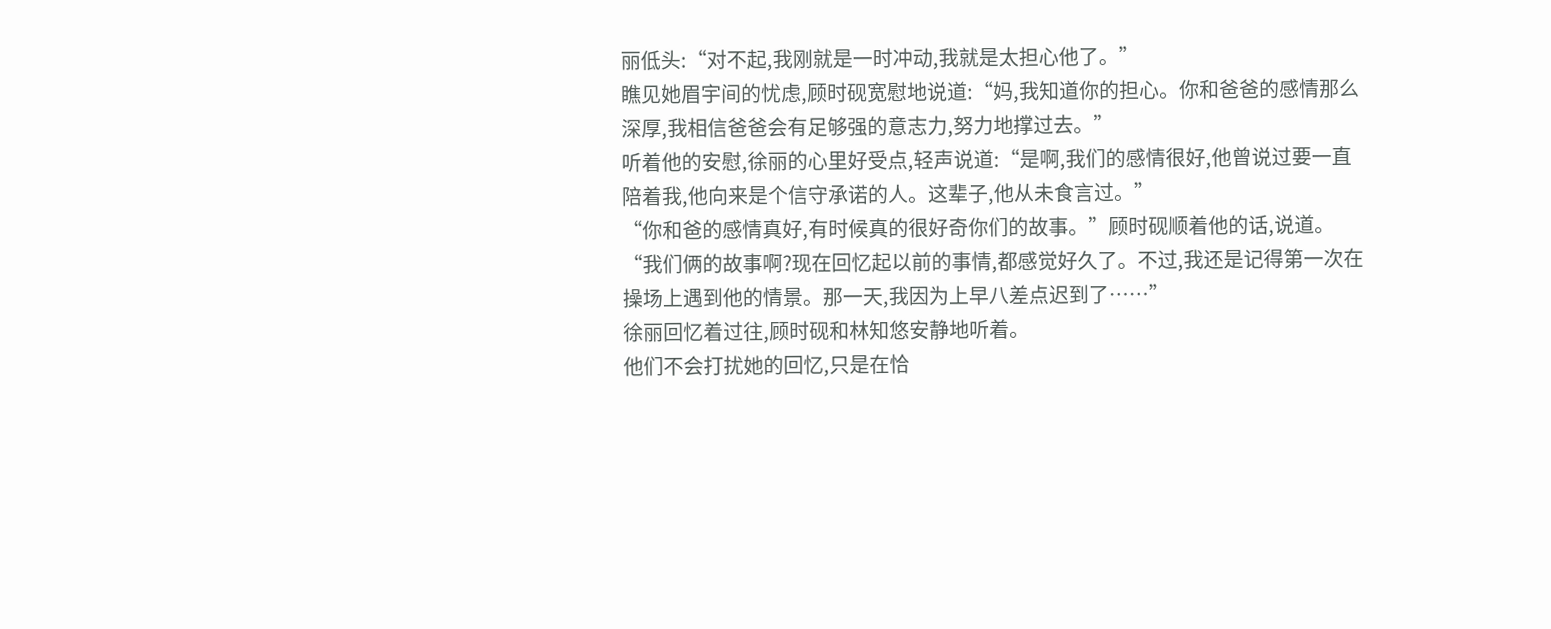丽低头:“对不起,我刚就是一时冲动,我就是太担心他了。”
瞧见她眉宇间的忧虑,顾时砚宽慰地说道:“妈,我知道你的担心。你和爸爸的感情那么深厚,我相信爸爸会有足够强的意志力,努力地撑过去。”
听着他的安慰,徐丽的心里好受点,轻声说道:“是啊,我们的感情很好,他曾说过要一直陪着我,他向来是个信守承诺的人。这辈子,他从未食言过。”
“你和爸的感情真好,有时候真的很好奇你们的故事。”顾时砚顺着他的话,说道。
“我们俩的故事啊?现在回忆起以前的事情,都感觉好久了。不过,我还是记得第一次在操场上遇到他的情景。那一天,我因为上早八差点迟到了……”
徐丽回忆着过往,顾时砚和林知悠安静地听着。
他们不会打扰她的回忆,只是在恰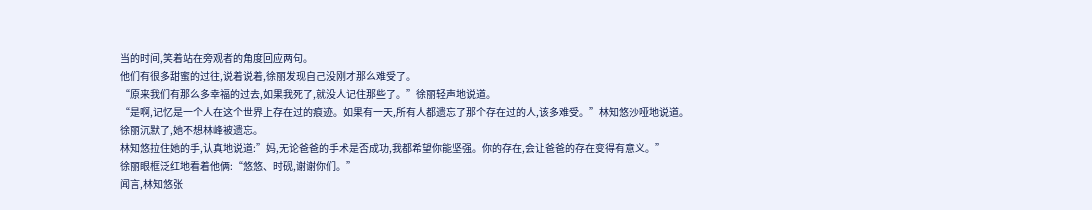当的时间,笑着站在旁观者的角度回应两句。
他们有很多甜蜜的过往,说着说着,徐丽发现自己没刚才那么难受了。
“原来我们有那么多幸福的过去,如果我死了,就没人记住那些了。”徐丽轻声地说道。
“是啊,记忆是一个人在这个世界上存在过的痕迹。如果有一天,所有人都遗忘了那个存在过的人,该多难受。”林知悠沙哑地说道。
徐丽沉默了,她不想林峰被遗忘。
林知悠拉住她的手,认真地说道:”妈,无论爸爸的手术是否成功,我都希望你能坚强。你的存在,会让爸爸的存在变得有意义。”
徐丽眼框泛红地看着他俩:“悠悠、时砚,谢谢你们。”
闻言,林知悠张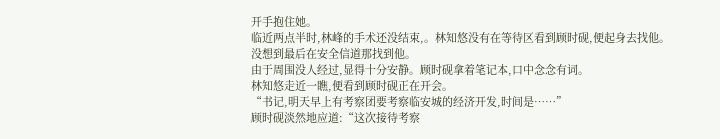开手抱住她。
临近两点半时,林峰的手术还没结束,。林知悠没有在等待区看到顾时砚,便起身去找他。
没想到最后在安全信道那找到他。
由于周围没人经过,显得十分安静。顾时砚拿着笔记本,口中念念有词。
林知悠走近一瞧,便看到顾时砚正在开会。
“书记,明天早上有考察团要考察临安城的经济开发,时间是……”
顾时砚淡然地应道:“这次接待考察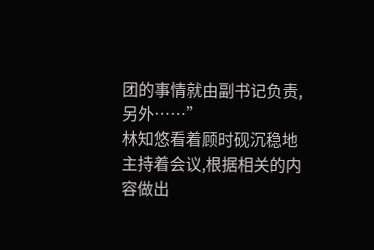团的事情就由副书记负责,另外……”
林知悠看着顾时砚沉稳地主持着会议,根据相关的内容做出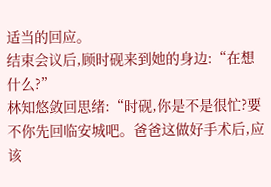适当的回应。
结束会议后,顾时砚来到她的身边:“在想什么?”
林知悠敛回思绪:“时砚,你是不是很忙?要不你先回临安城吧。爸爸这做好手术后,应该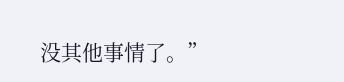没其他事情了。”